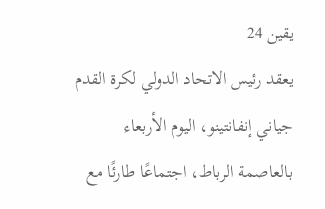يقين 24
يعقد رئيس الاتحاد الدولي لكرة القدم جياني إنفانتينو، اليوم الأربعاء بالعاصمة الرباط، اجتماعًا طارئًا مع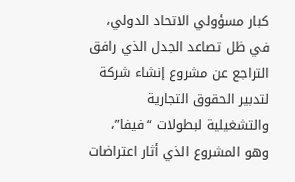كبار مسؤولي الاتحاد الدولي، في ظل تصاعد الجدل الذي رافق التراجع عن مشروع إنشاء شركة لتدبير الحقوق التجارية والتشغيلية لبطولات “فيفا”، وهو المشروع الذي أثار اعتراضات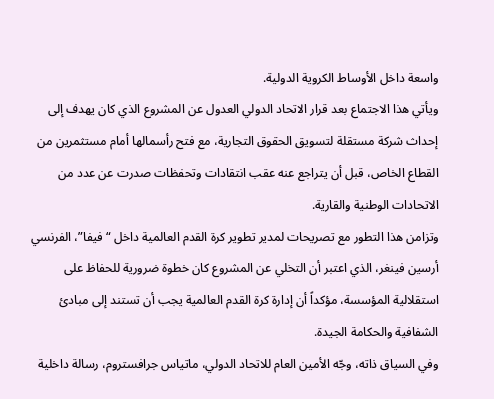واسعة داخل الأوساط الكروية الدولية.
ويأتي هذا الاجتماع بعد قرار الاتحاد الدولي العدول عن المشروع الذي كان يهدف إلى إحداث شركة مستقلة لتسويق الحقوق التجارية، مع فتح رأسمالها أمام مستثمرين من القطاع الخاص، قبل أن يتراجع عنه عقب انتقادات وتحفظات صدرت عن عدد من الاتحادات الوطنية والقارية.
وتزامن هذا التطور مع تصريحات لمدير تطوير كرة القدم العالمية داخل “فيفا”، الفرنسي أرسين فينغر، الذي اعتبر أن التخلي عن المشروع كان خطوة ضرورية للحفاظ على استقلالية المؤسسة، مؤكداً أن إدارة كرة القدم العالمية يجب أن تستند إلى مبادئ الشفافية والحكامة الجيدة.
وفي السياق ذاته، وجّه الأمين العام للاتحاد الدولي، ماتياس جرافستروم، رسالة داخلية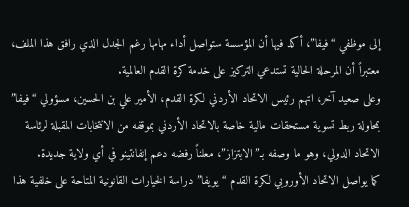إلى موظفي “فيفا”، أكد فيها أن المؤسسة ستواصل أداء مهامها رغم الجدل الذي رافق هذا الملف، معتبراً أن المرحلة الحالية تستدعي التركيز على خدمة كرة القدم العالمية.
وعلى صعيد آخر، اتهم رئيس الاتحاد الأردني لكرة القدم، الأمير علي بن الحسين، مسؤولي “فيفا” بمحاولة ربط تسوية مستحقات مالية خاصة بالاتحاد الأردني بموقفه من الانتخابات المقبلة لرئاسة الاتحاد الدولي، وهو ما وصفه بـ”الابتزاز”، معلناً رفضه دعم إنفانتينو في أي ولاية جديدة.
كما يواصل الاتحاد الأوروبي لكرة القدم “يويفا” دراسة الخيارات القانونية المتاحة على خلفية هذا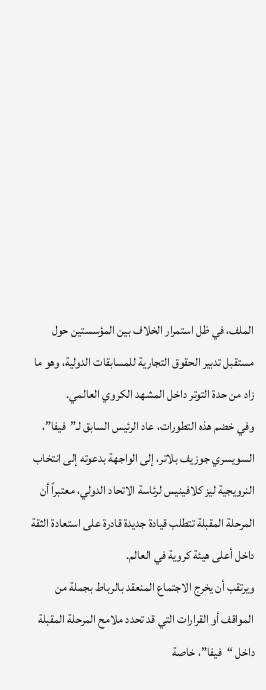الملف، في ظل استمرار الخلاف بين المؤسستين حول مستقبل تدبير الحقوق التجارية للمسابقات الدولية، وهو ما زاد من حدة التوتر داخل المشهد الكروي العالمي.
وفي خضم هذه التطورات، عاد الرئيس السابق لـ”فيفا”، السويسري جوزيف بلاتر، إلى الواجهة بدعوته إلى انتخاب النرويجية ليز كلافينيس لرئاسة الاتحاد الدولي، معتبراً أن المرحلة المقبلة تتطلب قيادة جديدة قادرة على استعادة الثقة داخل أعلى هيئة كروية في العالم.
ويرتقب أن يخرج الاجتماع المنعقد بالرباط بجملة من المواقف أو القرارات التي قد تحدد ملامح المرحلة المقبلة داخل “فيفا”، خاصة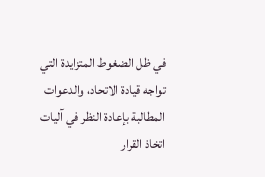في ظل الضغوط المتزايدة التي تواجه قيادة الاتحاد، والدعوات المطالبة بإعادة النظر في آليات اتخاذ القرار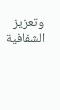وتعزيز الشفافية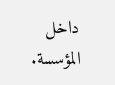داخل المؤسسة.